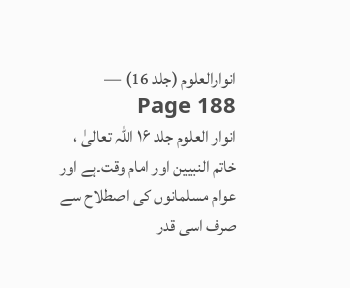انوارالعلوم (جلد 16) — Page 188
انوار العلوم جلد ۱۶ اللہ تعالیٰ ، خاتم النبیین اور امام وقت۔ہے اور عوام مسلمانوں کی اصطلاح سے صرف اسی قدر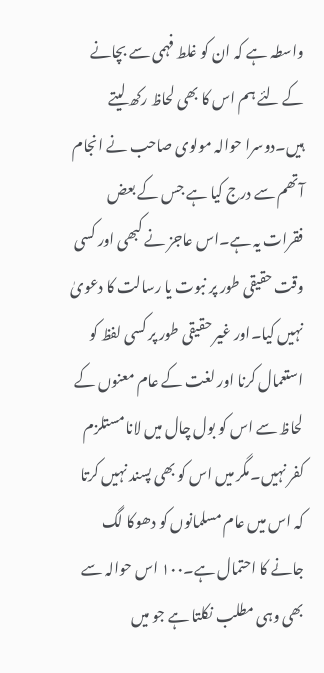واسطہ ہے کہ ان کو غلط فہمی سے بچانے کے لئے ہم اس کا بھی لحاظ رکھ لیتے ہیں۔دوسرا حوالہ مولوی صاحب نے انجام آتھم سے درج کیا ہے جس کے بعض فقرات یہ ہے۔اس عاجز نے کبھی اور کسی وقت حقیقی طور پر نبوت یا رسالت کا دعویٰ نہیں کیا۔اور غیر حقیقی طور پر کسی لفظ کو استعمال کرنا اور لغت کے عام معنوں کے لحاظ سے اس کو بول چال میں لانامستلزم کفر نہیں۔مگر میں اس کو بھی پسند نہیں کرتا کہ اس میں عام مسلمانوں کو دھوکا لگ جانے کا احتمال ہے۔۱۰۰ اس حوالہ سے بھی وہی مطلب نکلتا ہے جو میں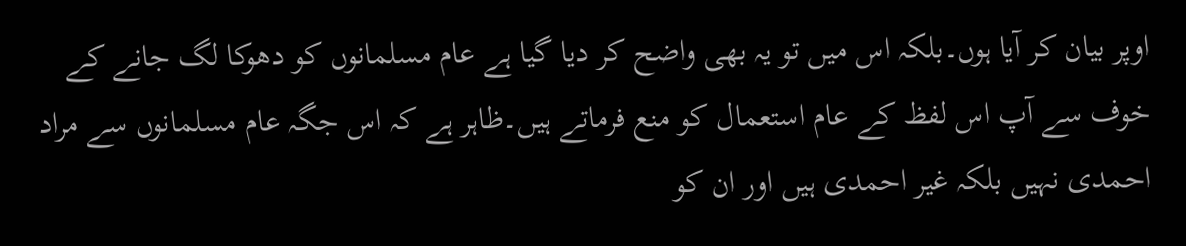اوپر بیان کر آیا ہوں۔بلکہ اس میں تو یہ بھی واضح کر دیا گیا ہے عام مسلمانوں کو دھوکا لگ جانے کے خوف سے آپ اس لفظ کے عام استعمال کو منع فرماتے ہیں۔ظاہر ہے کہ اس جگہ عام مسلمانوں سے مراد احمدی نہیں بلکہ غیر احمدی ہیں اور ان کو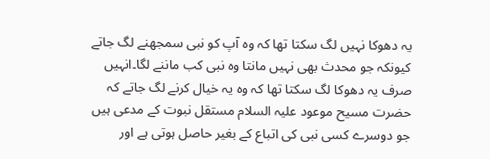یہ دھوکا نہیں لگ سکتا تھا کہ وہ آپ کو نبی سمجھنے لگ جاتے کیونکہ جو محدث بھی نہیں مانتا وہ نبی کب ماننے لگا۔انہیں صرف یہ دھوکا لگ سکتا تھا کہ وہ یہ خیال کرنے لگ جاتے کہ حضرت مسیح موعود علیہ السلام مستقل نبوت کے مدعی ہیں جو دوسرے کسی نبی کی اتباع کے بغیر حاصل ہوتی ہے اور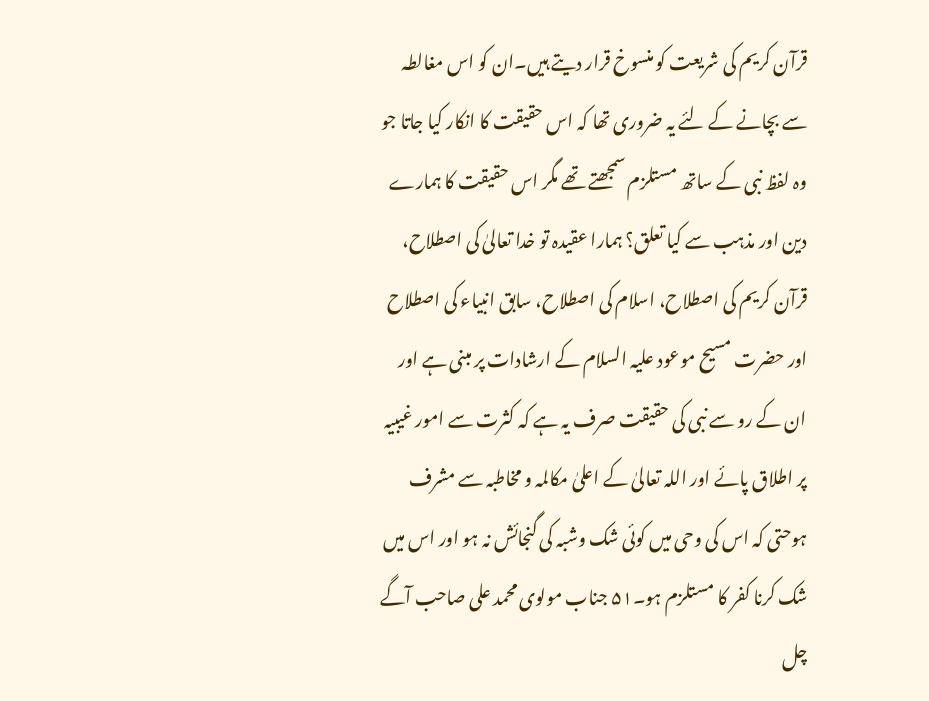قرآن کریم کی شریعت کو منسوخ قرار دیتے ہیں۔ان کو اس مغالطہ سے بچانے کے لئے یہ ضروری تھا کہ اس حقیقت کا انکار کیا جاتا جو وہ لفظ نبی کے ساتھ مستلزم سمجھتے تھے مگر اس حقیقت کا ہمارے دین اور مذہب سے کیا تعلق؟ ہمارا عقیدہ تو خدا تعالیٰ کی اصطلاح، قرآن کریم کی اصطلاح، اسلام کی اصطلاح، سابق انبیاء کی اصطلاح اور حضرت مسیح موعود علیہ السلام کے ارشادات پر مبنی ہے اور ان کے رو سے نبی کی حقیقت صرف یہ ہے کہ کثرت سے امور غیبیہ پر اطلاق پائے اور اللہ تعالیٰ کے اعلیٰ مکالمہ و مخاطبہ سے مشرف ہوحتی کہ اس کی وحی میں کوئی شک وشبہ کی گنجائش نہ ہو اور اس میں شک کرنا کفر کا مستلزم ہو۔۵۱ جناب مولوی محمد علی صاحب آگے چل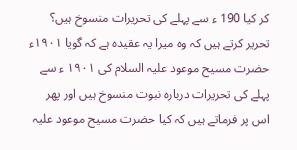کر کیا 190 ء سے پہلے کی تحریرات منسوخ ہیں؟ تحریر کرتے ہیں کہ وہ میرا یہ عقیدہ ہے کہ گویا ۱۹۰۱ء حضرت مسیح موعود علیہ السلام کی ۱۹۰۱ ء سے پہلے کی تحریرات دربارہ نبوت منسوخ ہیں اور پھر اس پر فرماتے ہیں کہ کیا حضرت مسیح موعود علیہ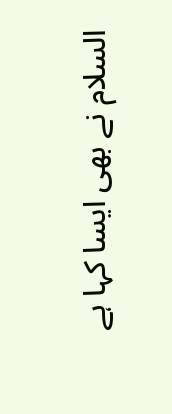السلام نے بھی ایسا کہا ہے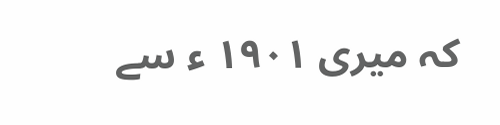کہ میری ۱۹۰۱ ء سے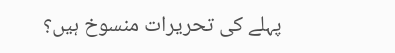پہلے کی تحریرات منسوخ ہیں؟